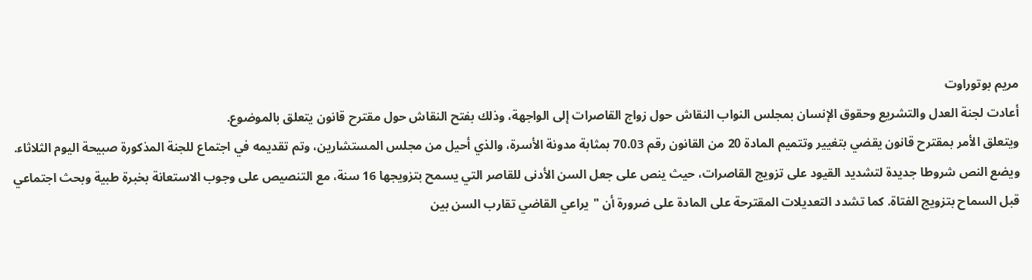مريم بوتوراوت
أعادت لجنة العدل والتشريع وحقوق الإنسان بمجلس النواب النقاش حول زواج القاصرات إلى الواجهة، وذلك بفتح النقاش حول مقترح قانون يتعلق بالموضوع.
ويتعلق الأمر بمقترح قانون يقضي بتغيير وتتميم المادة 20 من القانون رقم 70.03 بمثابة مدونة الأسرة، والذي أحيل من مجلس المستشارين، وتم تقديمه في اجتماع للجنة المذكورة صبيحة اليوم الثلاثاء.
ويضع النص شروطا جديدة لتشديد القيود على تزويج القاصرات، حيث ينص على جعل السن الأدنى للقاصر التي يسمح بتزويجها 16 سنة، مع التنصيص على وجوب الاستعانة بخبرة طبية وبحث اجتماعي قبل السماح بتزويج الفتاة. كما تشدد التعديلات المقترحة على المادة على ضرورة أن "يراعي القاضي تقارب السن بين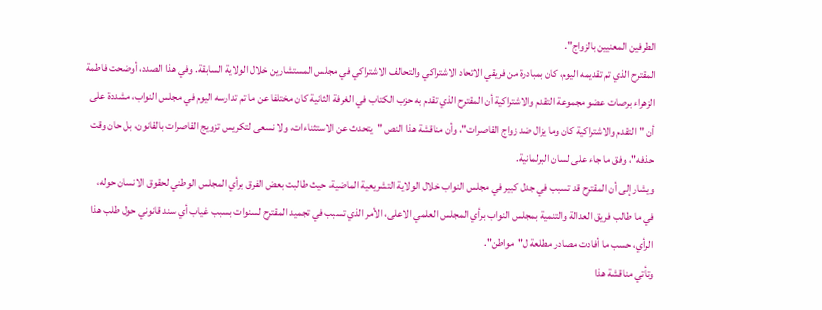الطرفين المعنيين بالزواج".
المقترح الذي تم تقديمه اليوم، كان بمبادرة من فريقي الاتحاد الاشتراكي والتحالف الاشتراكي في مجلس المستشارين خلال الولاية السابقة. وفي هذا الصدد، أوضحت فاطمة الزهراء برصات عضو مجموعة التقدم والاشتراكية أن المقترح الذي تقدم به حزب الكتاب في الغرفة الثانية كان مختلفا عن ما تم تدارسه اليوم في مجلس النواب، مشددة على أن "التقدم والاشتراكية كان وما يزال ضد زواج القاصرات"، وأن مناقشة هذا النص "يتحدث عن الاستثناءات، ولا نسعى لتكريس تزويج القاصرات بالقانون، بل حان وقت حذفه"، وفق ما جاء على لسان البرلمانية.
ويشار إلى أن المقترح قد تسبب في جدل كبير في مجلس النواب خلال الولاية التشريعية الماضية، حيث طالبت بعض الفرق برأي المجلس الوطني لحقوق الانسان حوله، في ما طالب فريق العدالة والتنمية بمجلس النواب برأي المجلس العلمي الاعلى، الأمر الذي تسبب في تجميد المقترح لسنوات بسبب غياب أي سند قانوني حول طلب هذا الرأي، حسب ما أفادت مصادر مطلعة ل"مواطن".
وتأتي مناقشة هذا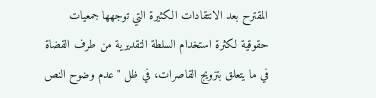المقترح بعد الانتقادات الكثيرة التي توجهها جمعيات حقوقية لكثرة استخدام السلطة التقديرية من طرف القضاة في ما يتعلق بتزويج القاصرات، في ظل "عدم وضوح النص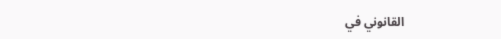القانوني في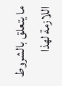ما يتعلق بالشروط اللازمة لهذا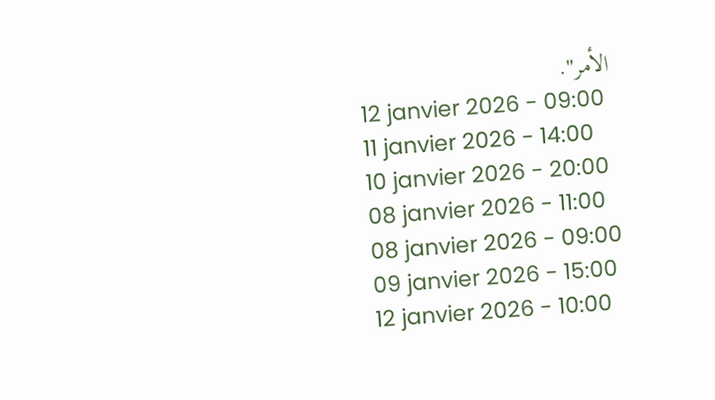الأمر".
12 janvier 2026 - 09:00
11 janvier 2026 - 14:00
10 janvier 2026 - 20:00
08 janvier 2026 - 11:00
08 janvier 2026 - 09:00
09 janvier 2026 - 15:00
12 janvier 2026 - 10:00